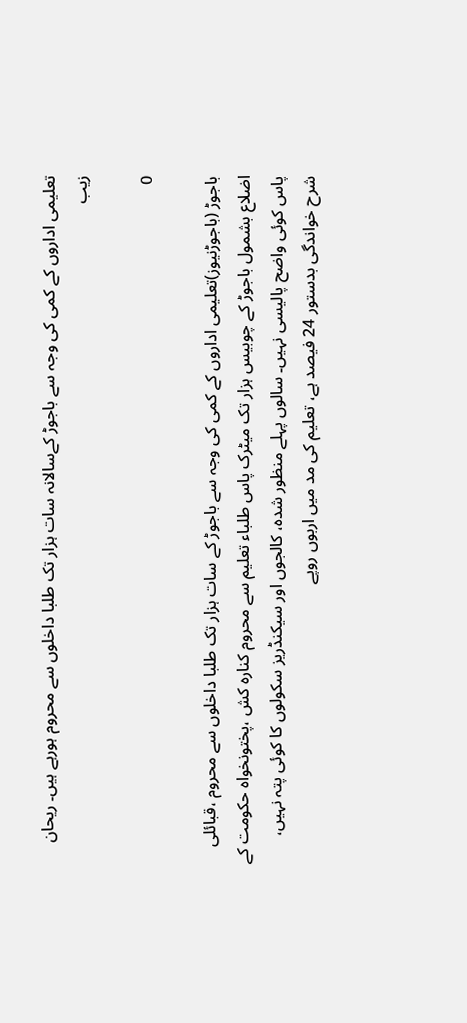تعلیمی اداروں کے کمی کی وجہ سے باجوڑ کےسالانہ سات ہزار تک طلبا داخلوں سے محروم ہورہے ہیں۔ ریحان زیب

0

باجوڑ (باجوڑنیوز)تعلیمی اداروں کے کمی کی وجہ سے باجوڑ کے سات ہزار تک طلبا داخلوں سے محروم ،قبائلی اضلاع بشمول باجوڑ کے چوبیس ہزار تک میٹرک پاس طلباء تعلیم سے محروم کنارہ کش ،پختونخواہ حکومت کے پاس کوئی واضح پالیسی نہیں۔ سالوں پہلے منظور شدہ، کالجوں اور سیکنڈریز سکولوں کا کوئی پتہ نہیں، شرح خواندگی بدستور 24 فیصد ہے، تعلیم کی مد میں اربوں روپے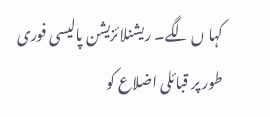کہا ں لگے۔ ریشنلائزیشن پالیسی فوری طور پر قبائلی اضلاع کو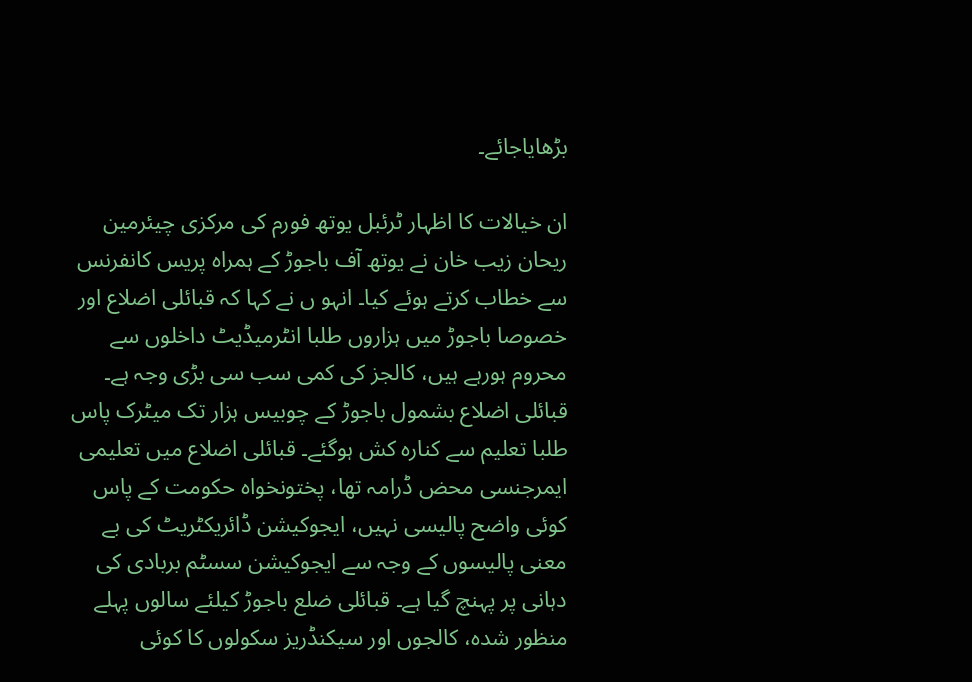بڑھایاجائے۔

ان خیالات کا اظہار ٹرئبل یوتھ فورم کی مرکزی چیئرمین ریحان زیب خان نے یوتھ آف باجوڑ کے ہمراہ پریس کانفرنس سے خطاب کرتے ہوئے کیا۔ انہو ں نے کہا کہ قبائلی اضلاع اور خصوصا باجوڑ میں ہزاروں طلبا انٹرمیڈیٹ داخلوں سے محروم ہورہے ہیں، کالجز کی کمی سب سی بڑی وجہ ہے۔ قبائلی اضلاع بشمول باجوڑ کے چوبیس ہزار تک میٹرک پاس طلبا تعلیم سے کنارہ کش ہوگئے۔ قبائلی اضلاع میں تعلیمی ایمرجنسی محض ڈرامہ تھا، پختونخواہ حکومت کے پاس کوئی واضح پالیسی نہیں، ایجوکیشن ڈائریکٹریٹ کی بے معنی پالیسوں کے وجہ سے ایجوکیشن سسٹم بربادی کی دہانی پر پہنچ گیا ہے۔ قبائلی ضلع باجوڑ کیلئے سالوں پہلے منظور شدہ، کالجوں اور سیکنڈریز سکولوں کا کوئی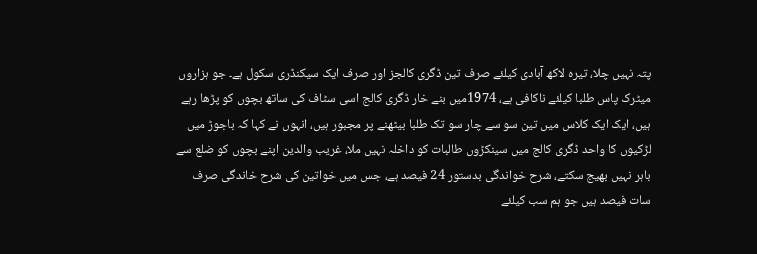پتہ نہیں چلا، تیرہ لاکھ آبادی کیلئے صرف تین ڈگری کالجز اور صرف ایک سیکنڈری سکول ہے۔ جو ہزاروں میٹرک پاس طلبا کیلئے ناکافی ہے، 1974میں بنے خار ڈگری کالج اسی سٹاف کی ساتھ بچوں کو پڑھا رہے ہیں، ایک ایک کلاس میں تین سو سے چار سو تک طلبا بیٹھنے پر مجبور ہیں، انہوں نے کہا کہ باجوڑ میں لڑکیوں کا واحد ڈگری کالج میں سینکڑوں طالبات کو داخلہ نہیں ملا، غریب والدین اپنے بچوں کو ضلع سے باہر نہیں بھیج سکتے، شرح خواندگی بدستور 24 فیصد ہے، جس میں خواتین کی شرح خاندگی صرف سات فیصد ہیں جو ہم سب کیلئے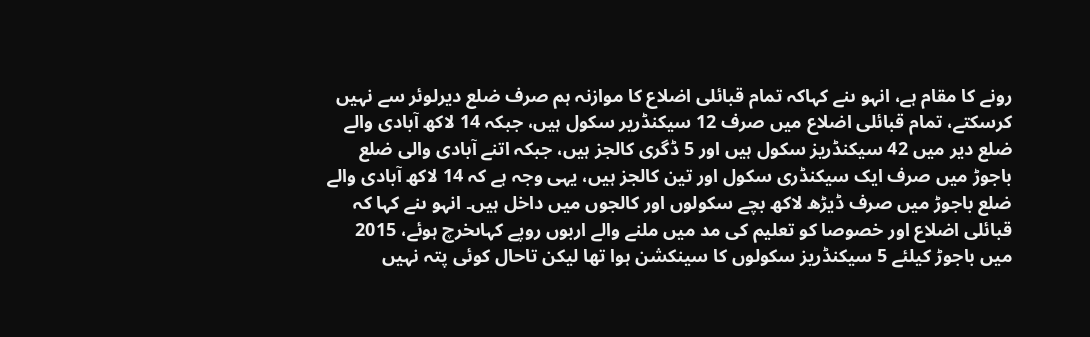رونے کا مقام ہے، انہو ںنے کہاکہ تمام قبائلی اضلاع کا موازنہ ہم صرف ضلع دیرلوئر سے نہیں کرسکتے، تمام قبائلی اضلاع میں صرف 12 سیکنڈریر سکول ہیں، جبکہ 14 لاکھ آبادی والے ضلع دیر میں 42 سیکنڈریز سکول ہیں اور 5 ڈگری کالجز ہیں، جبکہ اتنے آبادی والی ضلع باجوڑ میں صرف ایک سیکنڈری سکول اور تین کالجز ہیں، یہی وجہ ہے کہ 14 لاکھ آبادی والے ضلع باجوڑ میں صرف ڈیڑھ لاکھ بچے سکولوں اور کالجوں میں داخل ہیں۔ انہو ںنے کہا کہ قبائلی اضلاع اور خصوصا کو تعلیم کی مد میں ملنے والے اربوں روپے کہاںخرچ ہوئے، 2015 میں باجوڑ کیلئے 5 سیکنڈریز سکولوں کا سینکشن ہوا تھا لیکن تاحال کوئی پتہ نہیں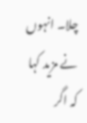چلا۔ انہوں نے مزید کہا کہ اگر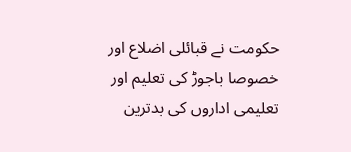حکومت نے قبائلی اضلاع اور خصوصا باجوڑ کی تعلیم اور تعلیمی اداروں کی بدترین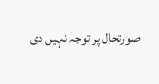صورتحال پر توجہ نہیں دی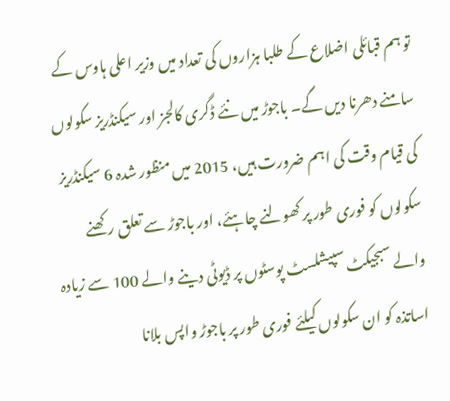تو ہم قبائلی اضلاع کے طلبا ہزاروں کی تعداد میں وزیر اعلی ہاوس کے سامنے دھرنا دیں گے۔ باجوڑ میں نئے ڈگری کالجز اور سیکنڈریز سکولوں کی قیام وقت کی اہم ضرورت ہیں، 2015 میں منظور شدہ 6 سیکنڈریز سکولوں کو فوری طور پر کھولنے چاہئے، اور باجوڑ سے تعلق رکھنے والے سبجیکٹ سپیشلسٹ پوسٹوں پر ڈیوٹی دینے والے 100 سے زیادہ اساتذہ کو ان سکولوں کیلئے فوری طور پر باجوڑ واپس بلانا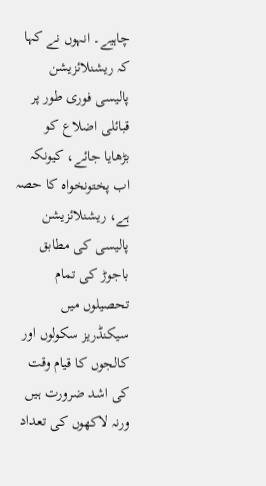چاہیے۔ انہوں نے کہا کہ ریشنلائزیشن پالیسی فوری طور پر قبائلی اضلاع کو بڑھایا جائے، کیونکہ اب پختونخواہ کا حصہ ہے، ریشنلائزیشن پالیسی کی مطابق باجوڑ کی تمام تحصیلوں میں سیکنڈریز سکولوں اور کالجوں کا قیام وقت کی اشد ضرورت ہیں ورنہ لاکھوں کی تعداد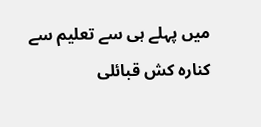میں پہلے ہی سے تعلیم سے کنارہ کش قبائلی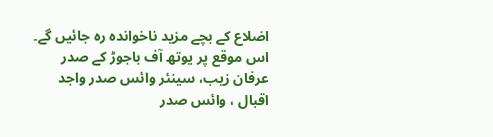اضلاع کے بچے مزید ناخواندہ رہ جائیں گے۔ اس موقع پر یوتھ آف باجوڑ کے صدر عرفان زیب، سینئر وائس صدر واجد اقبال ، وائس صدر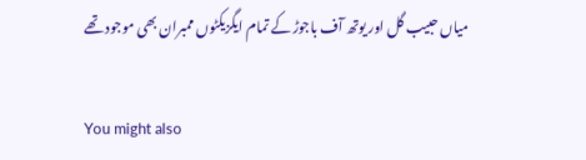میاں حبیب گل اور یوتھ آف باجوڑ کے تمام ایگزیکٹوں ممبران بھی موجود تھے

You might also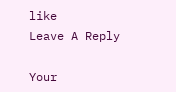like
Leave A Reply

Your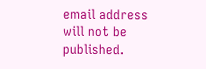email address will not be published.